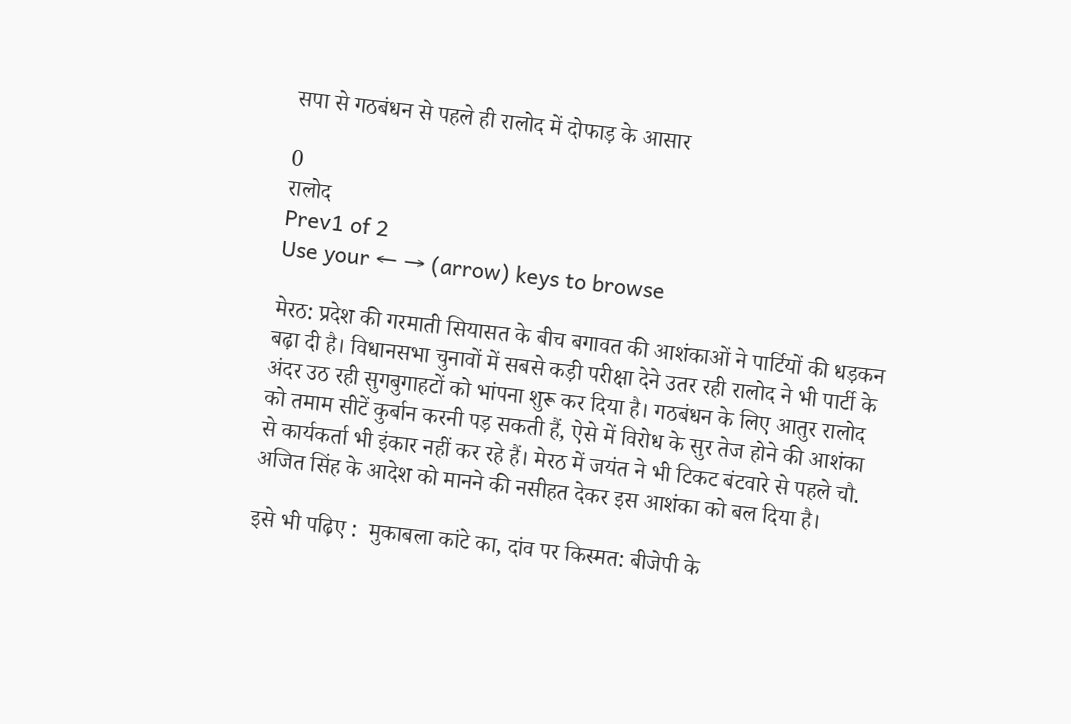सपा से गठबंधन से पहले ही रालोद में दोफाड़ के आसार

0
रालोद
Prev1 of 2
Use your ← → (arrow) keys to browse

मेरठ: प्रदेश की गरमाती सियासत के बीच बगावत की आशंकाओं ने पार्टियों की धड़कन बढ़ा दी है। विधानसभा चुनावों में सबसे कड़ी परीक्षा देने उतर रही रालोद ने भी पार्टी के अंदर उठ रही सुगबुगाहटों को भांपना शुरू कर दिया है। गठबंधन के लिए आतुर रालोद को तमाम सीटें कुर्बान करनी पड़ सकती हैं, ऐसे में विरोध के सुर तेज होने की आशंका से कार्यकर्ता भी इंकार नहीं कर रहे हैं। मेरठ में जयंत ने भी टिकट बंटवारे से पहले चौ. अजित सिंह के आदेश को मानने की नसीहत देकर इस आशंका को बल दिया है।

इसे भी पढ़िए :  मुकाबला कांटे का, दांव पर किस्मत: बीजेपी के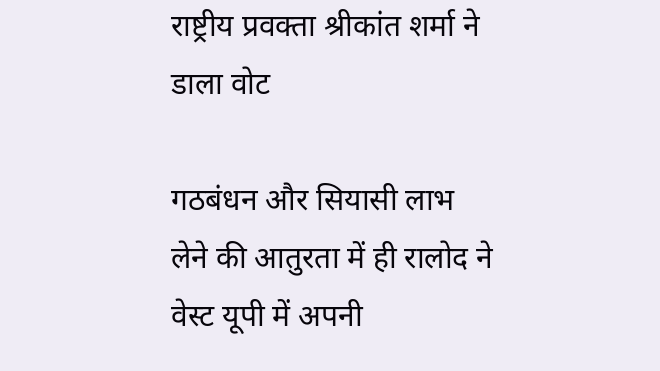राष्ट्रीय प्रवक्ता श्रीकांत शर्मा ने डाला वोट

गठबंधन और सियासी लाभ लेने की आतुरता में ही रालोद ने वेस्ट यूपी में अपनी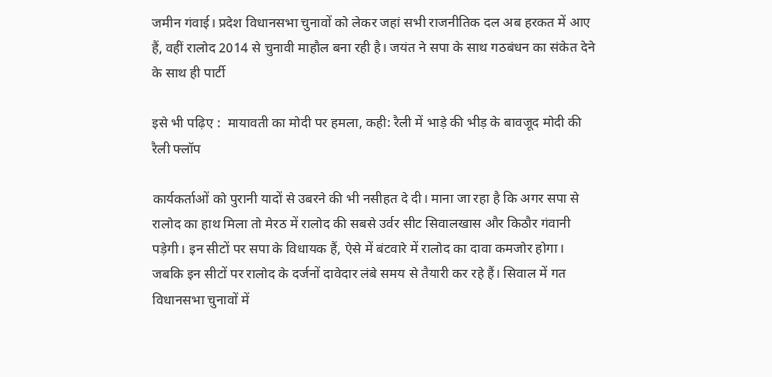जमीन गंवाई। प्रदेश विधानसभा चुनावों को लेकर जहां सभी राजनीतिक दल अब हरकत में आए हैं, वहीं रालोद 2014 से चुनावी माहौल बना रही है। जयंत ने सपा के साथ गठबंधन का संकेत देने के साथ ही पार्टी

इसे भी पढ़िए :  मायावती का मोदी पर हमला, कही: रैली में भाड़े की भीड़ के बावजूद मोदी की रैली फ्लॉप

कार्यकर्ताओं को पुरानी यादों से उबरने की भी नसीहत दे दी। माना जा रहा है कि अगर सपा से रालोद का हाथ मिला तो मेरठ में रालोद की सबसे उर्वर सीट सिवालखास और किठौर गंवानी पड़ेगी। इन सीटों पर सपा के विधायक हैं, ऐसे में बंटवारे में रालोद का दावा कमजोर होगा। जबकि इन सीटों पर रालोद के दर्जनों दावेदार लंबे समय से तैयारी कर रहे हैं। सिवाल में गत विधानसभा चुनावों में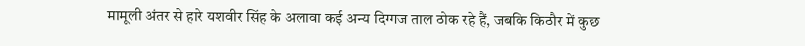मामूली अंतर से हारे यशवीर सिंह के अलावा कई अन्य दिग्गज ताल ठोक रहे हैं, जबकि किठौर में कुछ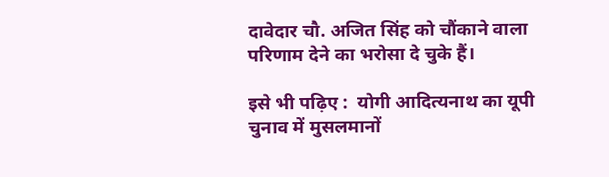दावेदार चौ. अजित सिंह को चौंकाने वाला परिणाम देने का भरोसा दे चुके हैं।

इसे भी पढ़िए :  योगी आदित्यनाथ का यूपी चुनाव में मुसलमानों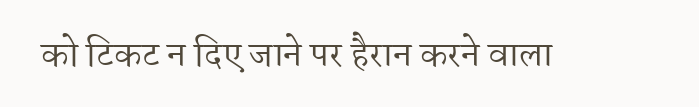को टिकट न दिए जाने पर हैरान करने वाला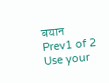बयान
Prev1 of 2
Use your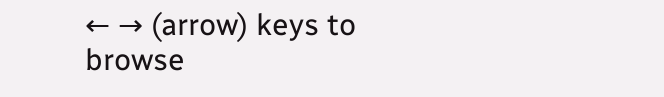← → (arrow) keys to browse